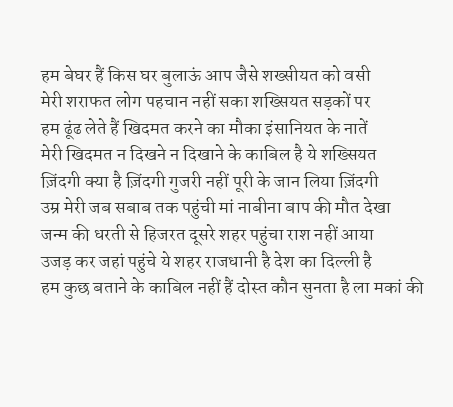हम बेघर हैं किस घर बुलाऊं आप जैसे शख्सीयत को वसी
मेरी शराफत लोग पहचान नहीं सका शख्सियत सड़कों पर
हम ढूंढ लेते हैं खिदमत करने का मौका इंसानियत के नातें
मेरी खिदमत न दिखने न दिखाने के काबिल है ये शख्सियत
ज़िंदगी क्या है ज़िंदगी गुजरी नहीं पूरी के जान लिया ज़िंदगी
उम्र मेरी जब सबाब तक पहुंची मां नाबीना बाप की मौत देखा
जन्म की धरती से हिजरत दूसरे शहर पहुंचा राश नहीं आया
उजड़ कर जहां पहुंचे ये शहर राजधानी है देश का दिल्ली है
हम कुछ बताने के काबिल नहीं हैं दोस्त कौन सुनता है ला मकां की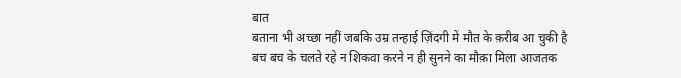बात
बताना भी अच्छा नहीं जबकि उम्र तन्हाई ज़िंदगी में मौत के क़रीब आ चुकी है
बच बच के चलते रहे न शिकवा करने न ही सुनने का मौक़ा मिला आजतक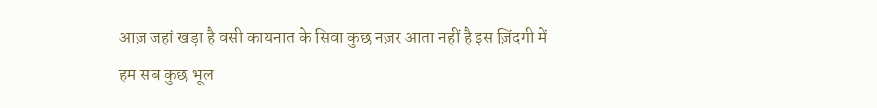आज़ जहां खड़ा है वसी कायनात के सिवा कुछ नज़र आता नहीं है इस ज़िंदगी में
हम सब कुछ भूल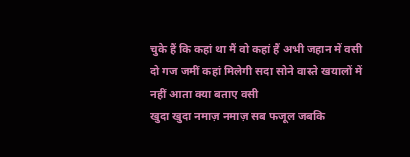चुके हैं कि कहां था मैं वो कहां हैं अभी जहान में वसी
दो गज जमीं कहां मिलेगी सदा सोने वास्ते खयालों में नहीं आता क्या बताए वसी
खुदा खुदा नमाज़ नमाज़ सब फजूल जबकि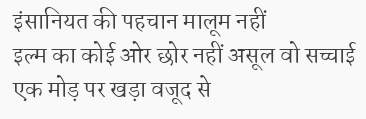इंसानियत की पहचान मालूम नहीं
इल्म का कोई ओर छोर नहीं असूल वो सच्चाई एक मोड़ पर खड़ा वजूद से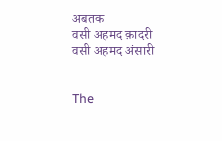अबतक
वसी अहमद क़ादरी
वसी अहमद अंसारी


The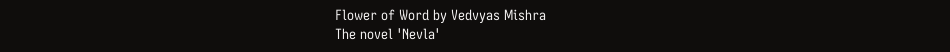Flower of Word by Vedvyas Mishra
The novel 'Nevla'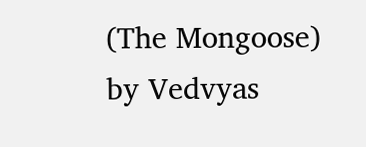(The Mongoose) by Vedvyas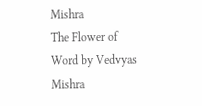Mishra
The Flower of Word by Vedvyas Mishra